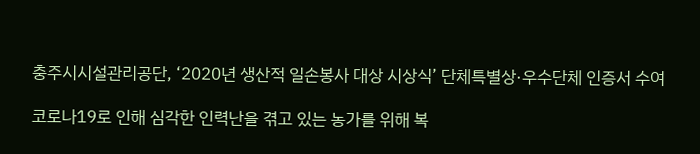충주시시설관리공단, ‘2020년 생산적 일손봉사 대상 시상식’ 단체특별상·우수단체 인증서 수여

코로나19로 인해 심각한 인력난을 겪고 있는 농가를 위해 복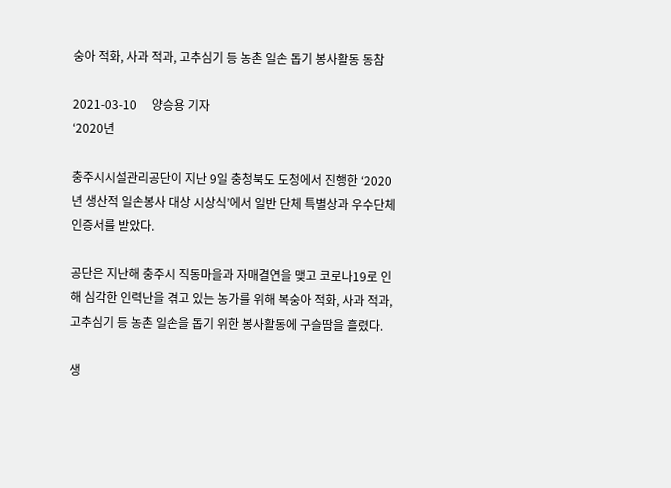숭아 적화, 사과 적과, 고추심기 등 농촌 일손 돕기 봉사활동 동참

2021-03-10     양승용 기자
‘2020년

충주시시설관리공단이 지난 9일 충청북도 도청에서 진행한 ‘2020년 생산적 일손봉사 대상 시상식’에서 일반 단체 특별상과 우수단체 인증서를 받았다.

공단은 지난해 충주시 직동마을과 자매결연을 맺고 코로나19로 인해 심각한 인력난을 겪고 있는 농가를 위해 복숭아 적화, 사과 적과, 고추심기 등 농촌 일손을 돕기 위한 봉사활동에 구슬땀을 흘렸다.

생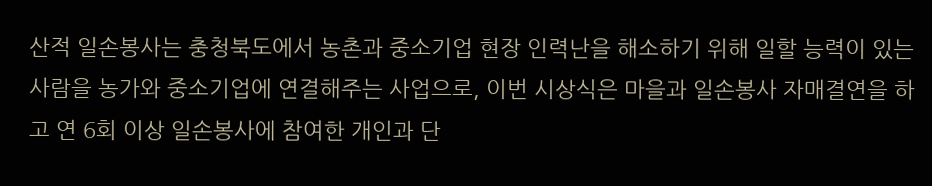산적 일손봉사는 충청북도에서 농촌과 중소기업 현장 인력난을 해소하기 위해 일할 능력이 있는 사람을 농가와 중소기업에 연결해주는 사업으로, 이번 시상식은 마을과 일손봉사 자매결연을 하고 연 6회 이상 일손봉사에 참여한 개인과 단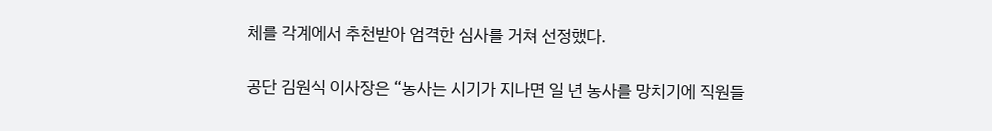체를 각계에서 추천받아 엄격한 심사를 거쳐 선정했다.

공단 김원식 이사장은 “농사는 시기가 지나면 일 년 농사를 망치기에 직원들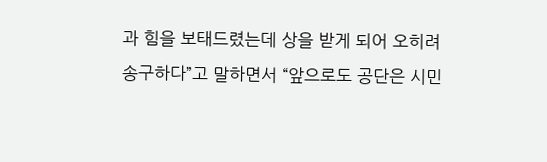과 힘을 보태드렸는데 상을 받게 되어 오히려 송구하다”고 말하면서 “앞으로도 공단은 시민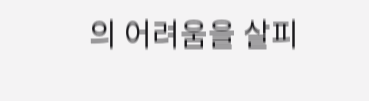의 어려움을 살피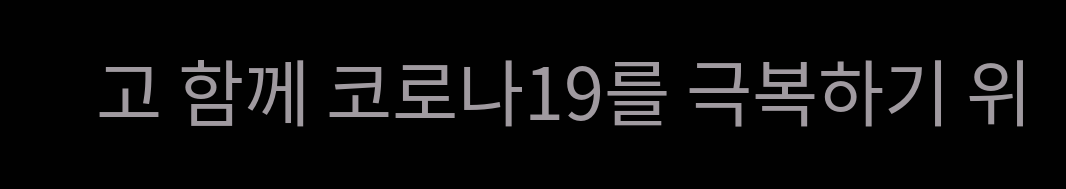고 함께 코로나19를 극복하기 위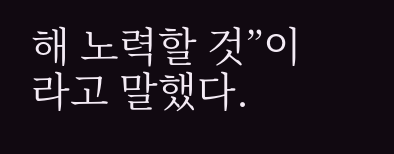해 노력할 것”이라고 말했다.